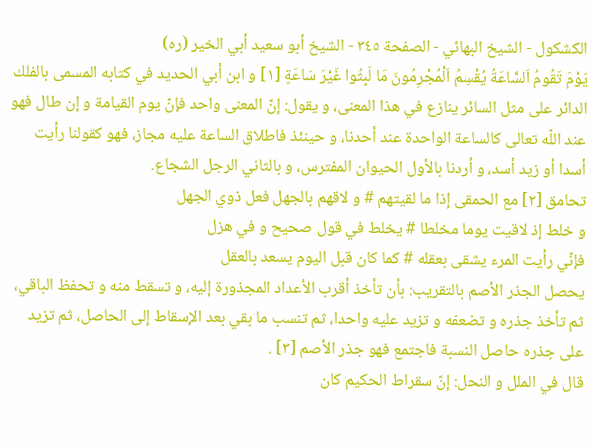الكشكول - الشيخ البهائي - الصفحة ٣٤٥ - الشيخ أبو سعيد أبي الخير (ره)
يَوْمَ تَقُومُ اَلسَّاعَةُ يُقْسِمُ اَلْمُجْرِمُونَ مَا لَبِثُوا غَيْرَ سَاعَةٍ [١] و ابن أبي الحديد في كتابه المسمى بالفلك الدائر على مثل السائر ينازع في هذا المعنى، و يقول: إنّ المعنى واحد فإنّ يوم القيامة و إن طال فهو عند اللّه تعالى كالساعة الواحدة عند أحدنا، و حينئذ فاطلاق الساعة عليه مجاز، فهو كقولنا رأيت أسدا أو زيد أسد، و أردنا بالأول الحيوان المفترس، و بالثاني الرجل الشجاع.
تحامق [٢] مع الحمقى إذا ما لقيتهم # و لاقهم بالجهل فعل ذوي الجهل
و خلط إذ لاقيت يوما مخلطا # يخلط في قول صحيح و في هزل
فإنّي رأيت المرء يشقى بعقله # كما كان قبل اليوم يسعد بالعقل
يحصل الجذر الأصم بالتقريب: بأن تأخذ أقرب الأعداد المجذورة إليه، و تسقط منه و تحفظ الباقي، ثم تأخذ جذره و تضعفه و تزيد عليه واحدا، ثم تنسب ما بقي بعد الإسقاط إلى الحاصل، ثم تزيد على جذره حاصل النسبة فاجتمع فهو جذر الأصم [٣] .
قال في الملل و النحل: إنّ سقراط الحكيم كان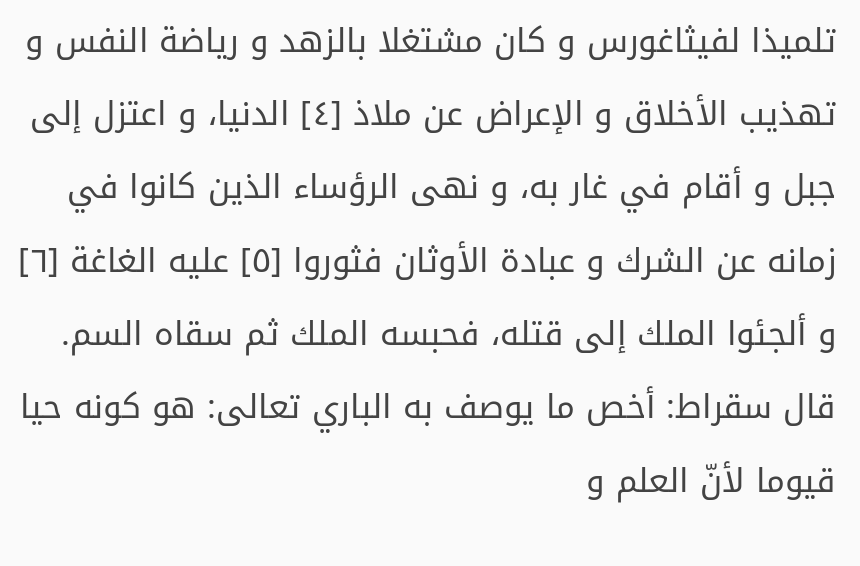تلميذا لفيثاغورس و كان مشتغلا بالزهد و رياضة النفس و تهذيب الأخلاق و الإعراض عن ملاذ [٤] الدنيا، و اعتزل إلى جبل و أقام في غار به، و نهى الرؤساء الذين كانوا في زمانه عن الشرك و عبادة الأوثان فثوروا [٥] عليه الغاغة [٦] و ألجئوا الملك إلى قتله، فحبسه الملك ثم سقاه السم.
قال سقراط: أخص ما يوصف به الباري تعالى: هو كونه حيا قيوما لأنّ العلم و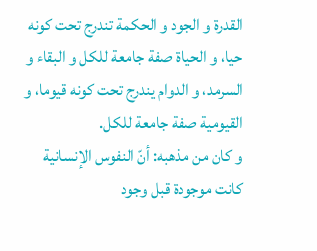القدرة و الجود و الحكمة تندرج تحت كونه حيا، و الحياة صفة جامعة للكل و البقاء و السرمد، و الدوام يندرج تحت كونه قيوما، و القيومية صفة جامعة للكل.
و كان من مذهبه: أنّ النفوس الإنسانية كانت موجودة قبل وجود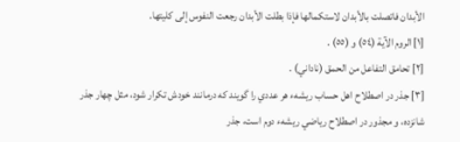الأبدان فاتصلت بالأبدان لاستكمالها فإذا بطلت الأبدان رجعت النفوس إلى كليتها.
[١] الروم الآية (٥٤) و (٥٥) .
[٢] تحامق التفاعل من الحمق (ناداني) .
[٣] جذر در اصطلاح اهل حساب ريشهء هر عددي را گويند كه درمانند خودش تكرار شود، مثل چهار جذر شانزده، و مجذور در اصطلاح رياضي ريشهء دوم است، جذر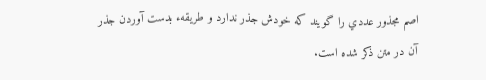اصم مجذور عددي را گويند كه خودش جذر ندارد و طريقهء بدست آوردن جذر آن در متن ذكر شده است.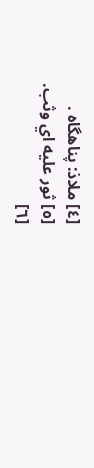[٤] ملاذ: پناهگاه .
[٥] ثور عليه اي وثب.
[٦]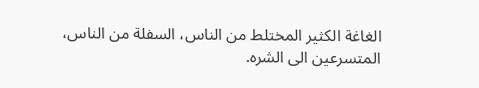الغاغة الكثير المختلط من الناس، السفلة من الناس، المتسرعين الى الشره.